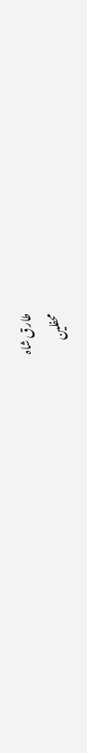طارق شاہ
محفلین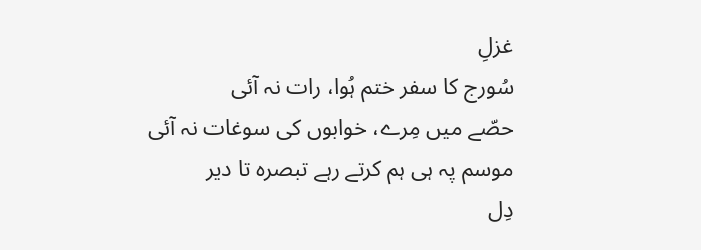غزلِ
سُورج کا سفر ختم ہُوا، رات نہ آئی
حصّے میں مِرے، خوابوں کی سوغات نہ آئی
موسم پہ ہی ہم کرتے رہے تبصرہ تا دیر
دِل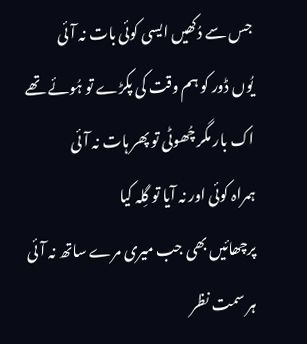جس سے دُکھیں ایسی کوئی بات نہ آئی
یُوں ڈور کو ہم وقت کی پکڑے تو ہُوئے تھے
اک بار مگر چُھوٹی تو پھر ہات نہ آئی
ہمراہ کوئی اور نہ آیا تو گِلہ کیا
پرچھائیں بھی جب میری مرے ساتھ نہ آئی
ہر سمت نظر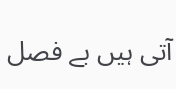آتی ہیں بے فصل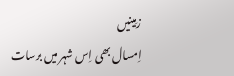زمِینیں
اِمسال بھی اِس شہر میں برسات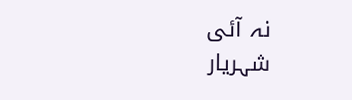نہ آئی
شہریار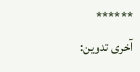******
آخری تدوین: